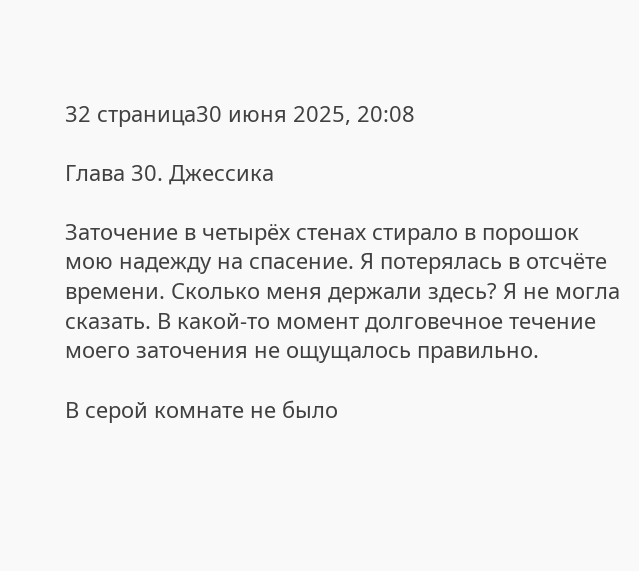32 страница30 июня 2025, 20:08

Глава 30. Джессика

Заточение в четырёх стенах стирало в порошок мою надежду на спасение. Я потерялась в отсчёте времени. Сколько меня держали здесь? Я не могла сказать. В какой-то момент долговечное течение моего заточения не ощущалось правильно.

В серой комнате не было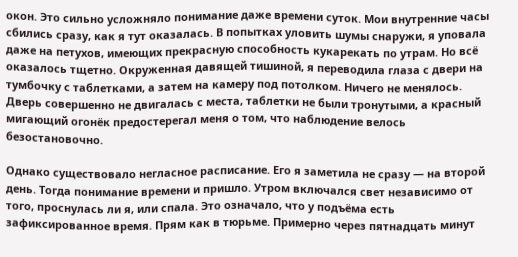окон. Это сильно усложняло понимание даже времени суток. Мои внутренние часы сбились сразу, как я тут оказалась. В попытках уловить шумы снаружи, я уповала даже на петухов, имеющих прекрасную способность кукарекать по утрам. Но всё оказалось тщетно. Окруженная давящей тишиной, я переводила глаза с двери на тумбочку с таблетками, а затем на камеру под потолком. Ничего не менялось. Дверь совершенно не двигалась с места, таблетки не были тронутыми, а красный мигающий огонёк предостерегал меня о том, что наблюдение велось безостановочно.

Однако существовало негласное расписание. Его я заметила не сразу — на второй день. Тогда понимание времени и пришло. Утром включался свет независимо от того, проснулась ли я, или спала. Это означало, что у подъёма есть зафиксированное время. Прям как в тюрьме. Примерно через пятнадцать минут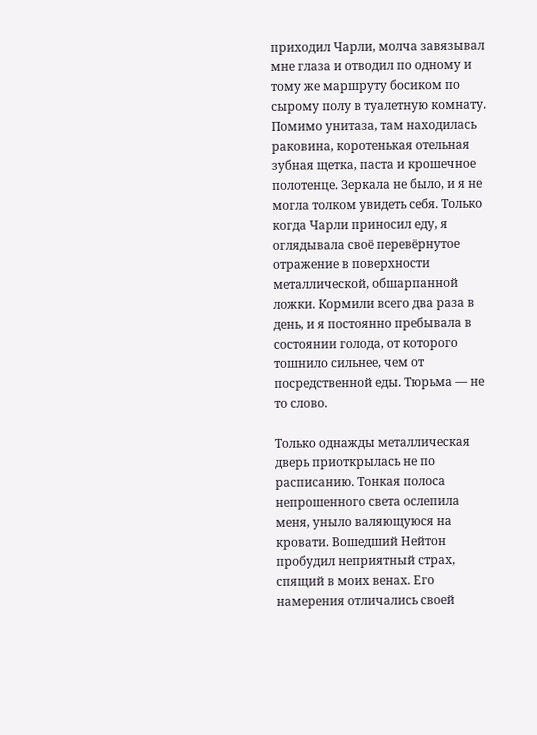приходил Чарли, молча завязывал мне глаза и отводил по одному и тому же маршруту босиком по сырому полу в туалетную комнату. Помимо унитаза, там находилась раковина, коротенькая отельная зубная щетка, паста и крошечное полотенце. Зеркала не было, и я не могла толком увидеть себя. Только когда Чарли приносил еду, я оглядывала своё перевёрнутое отражение в поверхности металлической, обшарпанной ложки. Кормили всего два раза в день, и я постоянно пребывала в состоянии голода, от которого тошнило сильнее, чем от посредственной еды. Тюрьма — не то слово.

Только однажды металлическая дверь приоткрылась не по расписанию. Тонкая полоса непрошенного света ослепила меня, уныло валяющуюся на кровати. Вошедший Нейтон пробудил неприятный страх, спящий в моих венах. Его намерения отличались своей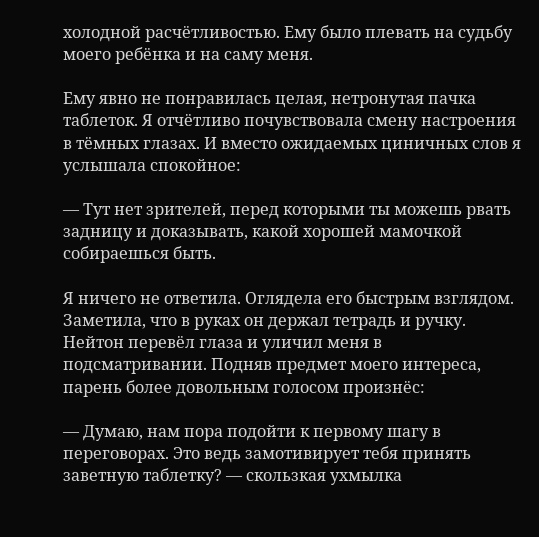холодной расчётливостью. Ему было плевать на судьбу моего ребёнка и на саму меня.

Ему явно не понравилась целая, нетронутая пачка таблеток. Я отчётливо почувствовала смену настроения в тёмных глазах. И вместо ожидаемых циничных слов я услышала спокойное:

— Тут нет зрителей, перед которыми ты можешь рвать задницу и доказывать, какой хорошей мамочкой собираешься быть.

Я ничего не ответила. Оглядела его быстрым взглядом. Заметила, что в руках он держал тетрадь и ручку. Нейтон перевёл глаза и уличил меня в подсматривании. Подняв предмет моего интереса, парень более довольным голосом произнёс:

— Думаю, нам пора подойти к первому шагу в переговорах. Это ведь замотивирует тебя принять заветную таблетку? — скользкая ухмылка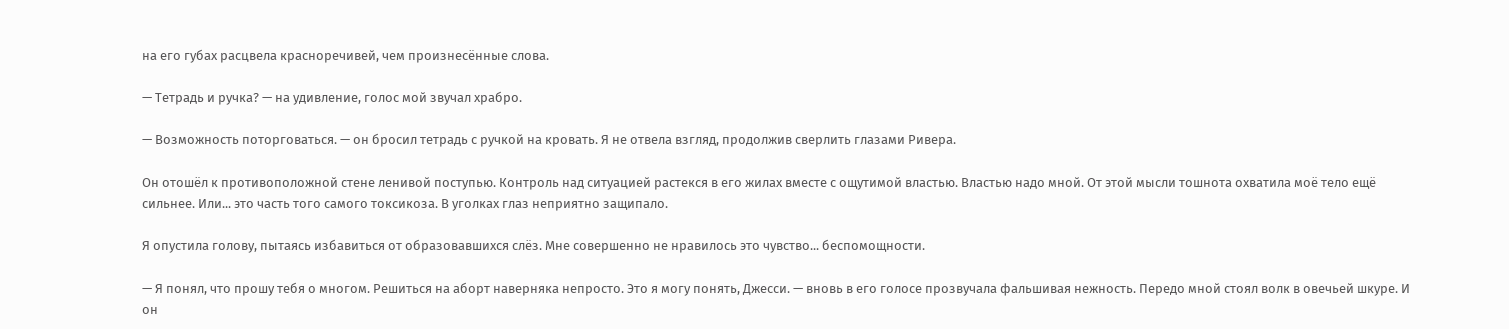на его губах расцвела красноречивей, чем произнесённые слова.

— Тетрадь и ручка? — на удивление, голос мой звучал храбро.

— Возможность поторговаться. — он бросил тетрадь с ручкой на кровать. Я не отвела взгляд, продолжив сверлить глазами Ривера.

Он отошёл к противоположной стене ленивой поступью. Контроль над ситуацией растекся в его жилах вместе с ощутимой властью. Властью надо мной. От этой мысли тошнота охватила моё тело ещё сильнее. Или... это часть того самого токсикоза. В уголках глаз неприятно защипало.

Я опустила голову, пытаясь избавиться от образовавшихся слёз. Мне совершенно не нравилось это чувство... беспомощности.

— Я понял, что прошу тебя о многом. Решиться на аборт наверняка непросто. Это я могу понять, Джесси. — вновь в его голосе прозвучала фальшивая нежность. Передо мной стоял волк в овечьей шкуре. И он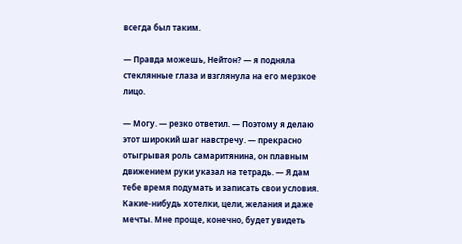всегда был таким.

— Правда можешь, Нейтон? — я подняла стеклянные глаза и взглянула на его мерзкое лицо.

— Могу. — резко ответил. — Поэтому я делаю этот широкий шаг навстречу. — прекрасно отыгрывая роль самаритянина, он плавным движением руки указал на тетрадь. — Я дам тебе время подумать и записать свои условия. Какие-нибудь хотелки, цели, желания и даже мечты. Мне проще, конечно, будет увидеть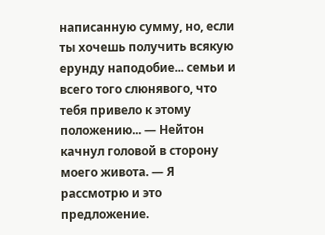написанную сумму, но, если ты хочешь получить всякую ерунду наподобие... семьи и всего того слюнявого, что тебя привело к этому положению... — Нейтон качнул головой в сторону моего живота. — Я рассмотрю и это предложение.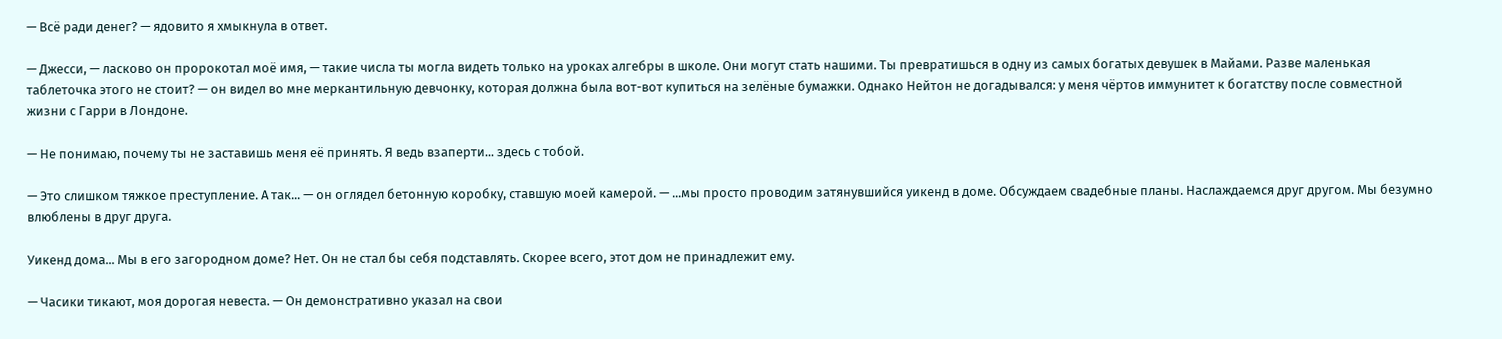— Всё ради денег? — ядовито я хмыкнула в ответ.

— Джесси, — ласково он пророкотал моё имя, — такие числа ты могла видеть только на уроках алгебры в школе. Они могут стать нашими. Ты превратишься в одну из самых богатых девушек в Майами. Разве маленькая таблеточка этого не стоит? — он видел во мне меркантильную девчонку, которая должна была вот-вот купиться на зелёные бумажки. Однако Нейтон не догадывался: у меня чёртов иммунитет к богатству после совместной жизни с Гарри в Лондоне.

— Не понимаю, почему ты не заставишь меня её принять. Я ведь взаперти... здесь с тобой.

— Это слишком тяжкое преступление. А так... — он оглядел бетонную коробку, ставшую моей камерой. — ...мы просто проводим затянувшийся уикенд в доме. Обсуждаем свадебные планы. Наслаждаемся друг другом. Мы безумно влюблены в друг друга.

Уикенд дома... Мы в его загородном доме? Нет. Он не стал бы себя подставлять. Скорее всего, этот дом не принадлежит ему.

— Часики тикают, моя дорогая невеста. — Он демонстративно указал на свои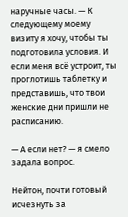наручные часы. — К следующему моему визиту я хочу, чтобы ты подготовила условия. И если меня всё устроит, ты проглотишь таблетку и представишь, что твои женские дни пришли не расписанию.

— А если нет? — я смело задала вопрос.

Нейтон, почти готовый исчезнуть за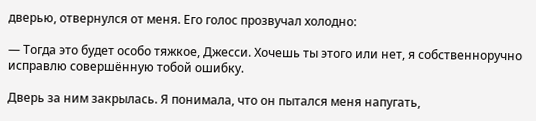дверью, отвернулся от меня. Его голос прозвучал холодно:

— Тогда это будет особо тяжкое, Джесси. Хочешь ты этого или нет, я собственноручно исправлю совершённую тобой ошибку.

Дверь за ним закрылась. Я понимала, что он пытался меня напугать,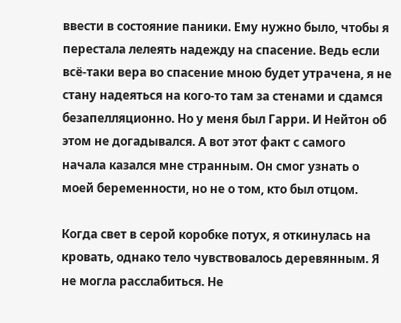ввести в состояние паники. Ему нужно было, чтобы я перестала лелеять надежду на спасение. Ведь если всё-таки вера во спасение мною будет утрачена, я не стану надеяться на кого-то там за стенами и сдамся безапелляционно. Но у меня был Гарри. И Нейтон об этом не догадывался. А вот этот факт с самого начала казался мне странным. Он смог узнать о моей беременности, но не о том, кто был отцом.

Когда свет в серой коробке потух, я откинулась на кровать, однако тело чувствовалось деревянным. Я не могла расслабиться. Не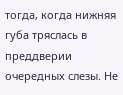тогда, когда нижняя губа тряслась в преддверии очередных слезы. Не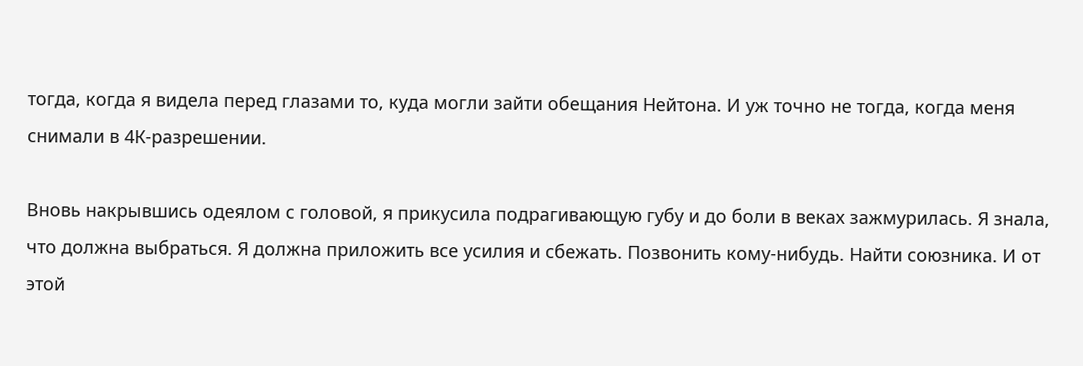тогда, когда я видела перед глазами то, куда могли зайти обещания Нейтона. И уж точно не тогда, когда меня снимали в 4К-разрешении.

Вновь накрывшись одеялом с головой, я прикусила подрагивающую губу и до боли в веках зажмурилась. Я знала, что должна выбраться. Я должна приложить все усилия и сбежать. Позвонить кому-нибудь. Найти союзника. И от этой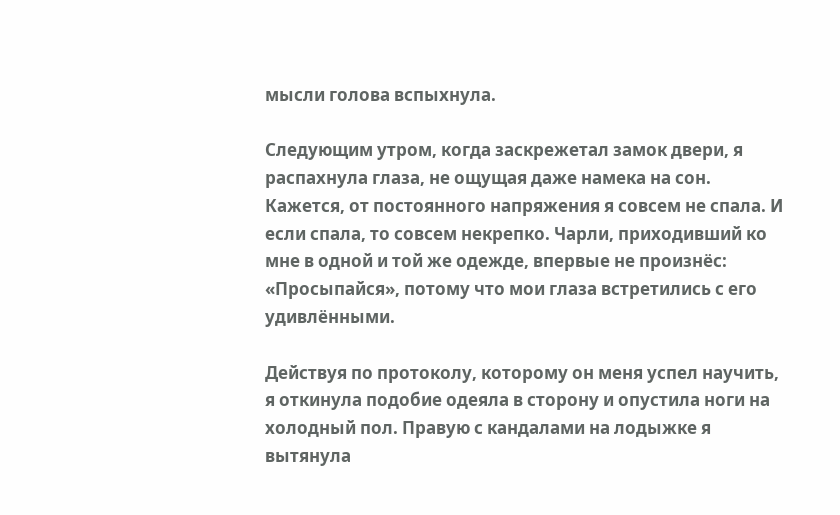мысли голова вспыхнула.

Следующим утром, когда заскрежетал замок двери, я распахнула глаза, не ощущая даже намека на сон. Кажется, от постоянного напряжения я совсем не спала. И если спала, то совсем некрепко. Чарли, приходивший ко мне в одной и той же одежде, впервые не произнёс: «Просыпайся», потому что мои глаза встретились с его удивлёнными.

Действуя по протоколу, которому он меня успел научить, я откинула подобие одеяла в сторону и опустила ноги на холодный пол. Правую с кандалами на лодыжке я вытянула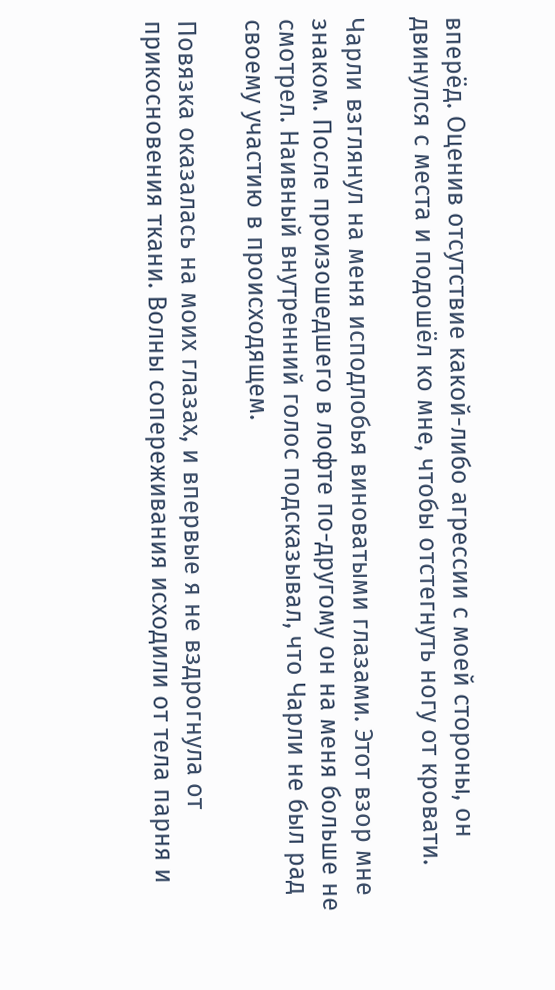вперёд. Оценив отсутствие какой-либо агрессии с моей стороны, он двинулся с места и подошёл ко мне, чтобы отстегнуть ногу от кровати.

Чарли взглянул на меня исподлобья виноватыми глазами. Этот взор мне знаком. После произошедшего в лофте по-другому он на меня больше не смотрел. Наивный внутренний голос подсказывал, что Чарли не был рад своему участию в происходящем.

Повязка оказалась на моих глазах, и впервые я не вздрогнула от прикосновения ткани. Волны сопереживания исходили от тела парня и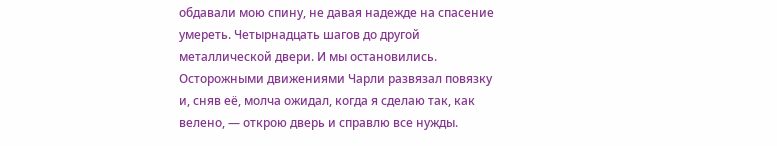обдавали мою спину, не давая надежде на спасение умереть. Четырнадцать шагов до другой металлической двери. И мы остановились. Осторожными движениями Чарли развязал повязку и, сняв её, молча ожидал, когда я сделаю так, как велено, — открою дверь и справлю все нужды.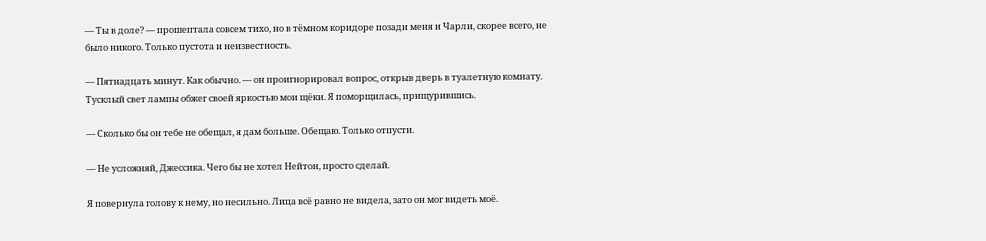— Ты в доле? — прошептала совсем тихо, но в тёмном коридоре позади меня и Чарли, скорее всего, не было никого. Только пустота и неизвестность.

— Пятнадцать минут. Как обычно. — он проигнорировал вопрос, открыв дверь в туалетную комнату. Тусклый свет лампы обжег своей яркостью мои щёки. Я поморщилась, прищурившись.

— Сколько бы он тебе не обещал, я дам больше. Обещаю. Только отпусти.

— Не усложняй, Джессика. Чего бы не хотел Нейтон, просто сделай.

Я повернула голову к нему, но несильно. Лица всё равно не видела, зато он мог видеть моё.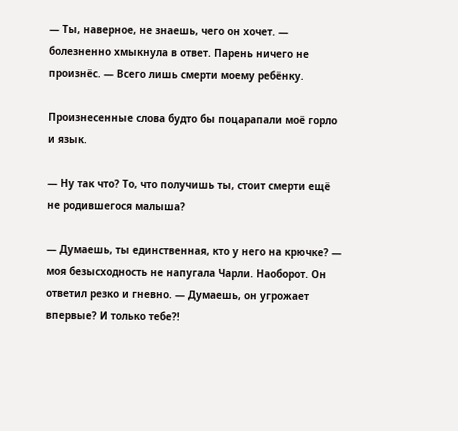— Ты, наверное, не знаешь, чего он хочет. — болезненно хмыкнула в ответ. Парень ничего не произнёс. — Всего лишь смерти моему ребёнку.

Произнесенные слова будто бы поцарапали моё горло и язык.

— Ну так что? То, что получишь ты, стоит смерти ещё не родившегося малыша?

— Думаешь, ты единственная, кто у него на крючке? — моя безысходность не напугала Чарли. Наоборот. Он ответил резко и гневно. — Думаешь, он угрожает впервые? И только тебе?!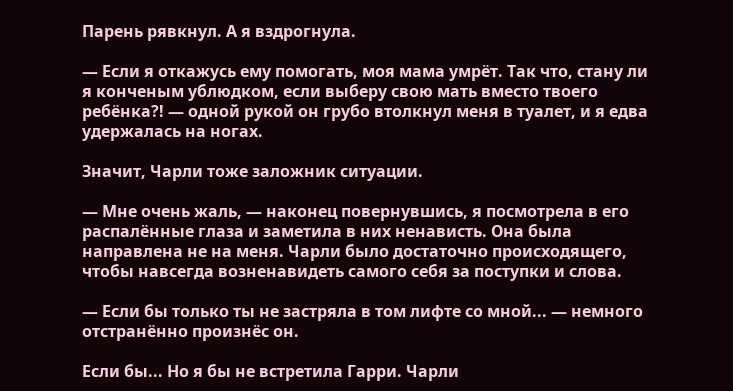Парень рявкнул. А я вздрогнула.

— Если я откажусь ему помогать, моя мама умрёт. Так что, стану ли я конченым ублюдком, если выберу свою мать вместо твоего ребёнка?! — одной рукой он грубо втолкнул меня в туалет, и я едва удержалась на ногах.

Значит, Чарли тоже заложник ситуации.

— Мне очень жаль, — наконец повернувшись, я посмотрела в его распалённые глаза и заметила в них ненависть. Она была направлена не на меня. Чарли было достаточно происходящего, чтобы навсегда возненавидеть самого себя за поступки и слова.

— Если бы только ты не застряла в том лифте со мной... — немного отстранённо произнёс он.

Если бы... Но я бы не встретила Гарри. Чарли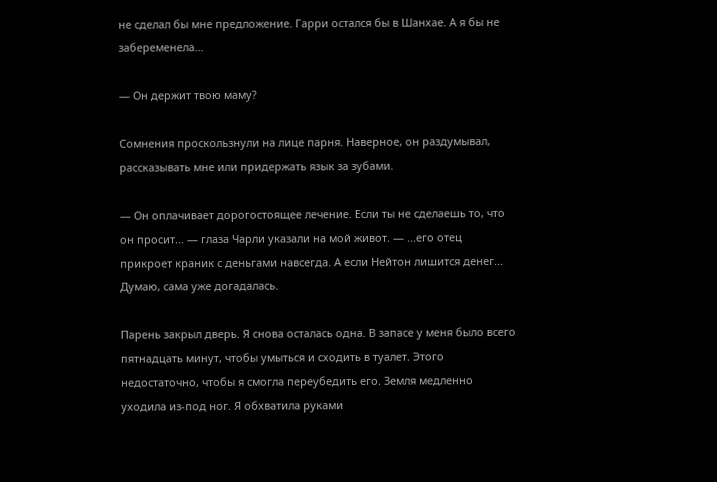не сделал бы мне предложение. Гарри остался бы в Шанхае. А я бы не забеременела...

— Он держит твою маму?

Сомнения проскользнули на лице парня. Наверное, он раздумывал, рассказывать мне или придержать язык за зубами.

— Он оплачивает дорогостоящее лечение. Если ты не сделаешь то, что он просит... — глаза Чарли указали на мой живот. — ...его отец прикроет краник с деньгами навсегда. А если Нейтон лишится денег... Думаю, сама уже догадалась.

Парень закрыл дверь. Я снова осталась одна. В запасе у меня было всего пятнадцать минут, чтобы умыться и сходить в туалет. Этого недостаточно, чтобы я смогла переубедить его. Земля медленно уходила из-под ног. Я обхватила руками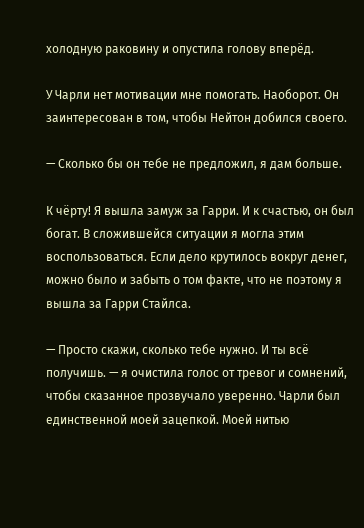холодную раковину и опустила голову вперёд.

У Чарли нет мотивации мне помогать. Наоборот. Он заинтересован в том, чтобы Нейтон добился своего.

— Сколько бы он тебе не предложил, я дам больше.

К чёрту! Я вышла замуж за Гарри. И к счастью, он был богат. В сложившейся ситуации я могла этим воспользоваться. Если дело крутилось вокруг денег, можно было и забыть о том факте, что не поэтому я вышла за Гарри Стайлса.

— Просто скажи, сколько тебе нужно. И ты всё получишь. — я очистила голос от тревог и сомнений, чтобы сказанное прозвучало уверенно. Чарли был единственной моей зацепкой. Моей нитью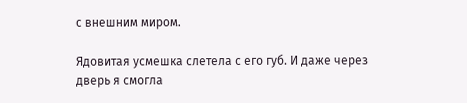с внешним миром.

Ядовитая усмешка слетела с его губ. И даже через дверь я смогла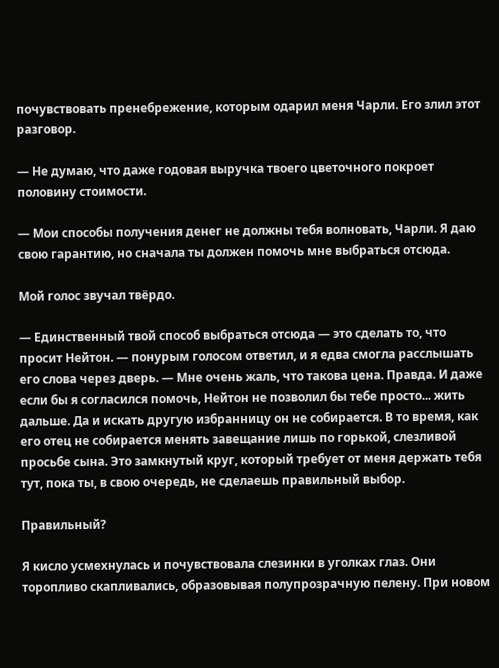почувствовать пренебрежение, которым одарил меня Чарли. Его злил этот разговор.

— Не думаю, что даже годовая выручка твоего цветочного покроет половину стоимости.

— Мои способы получения денег не должны тебя волновать, Чарли. Я даю свою гарантию, но сначала ты должен помочь мне выбраться отсюда.

Мой голос звучал твёрдо.

— Единственный твой способ выбраться отсюда — это сделать то, что просит Нейтон. — понурым голосом ответил, и я едва смогла расслышать его слова через дверь. — Мне очень жаль, что такова цена. Правда. И даже если бы я согласился помочь, Нейтон не позволил бы тебе просто... жить дальше. Да и искать другую избранницу он не собирается. В то время, как его отец не собирается менять завещание лишь по горькой, слезливой просьбе сына. Это замкнутый круг, который требует от меня держать тебя тут, пока ты, в свою очередь, не сделаешь правильный выбор.

Правильный?

Я кисло усмехнулась и почувствовала слезинки в уголках глаз. Они торопливо скапливались, образовывая полупрозрачную пелену. При новом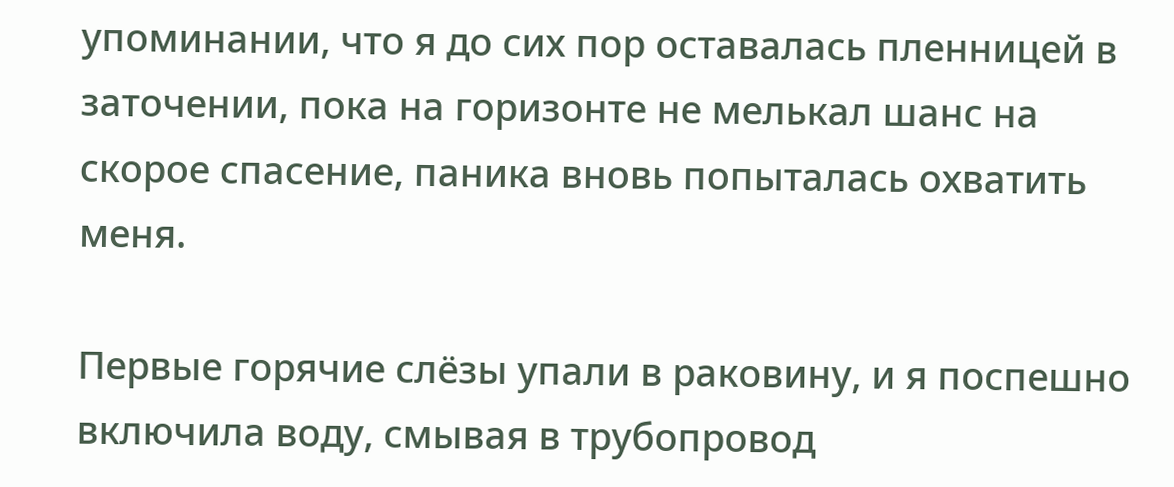упоминании, что я до сих пор оставалась пленницей в заточении, пока на горизонте не мелькал шанс на скорое спасение, паника вновь попыталась охватить меня.

Первые горячие слёзы упали в раковину, и я поспешно включила воду, смывая в трубопровод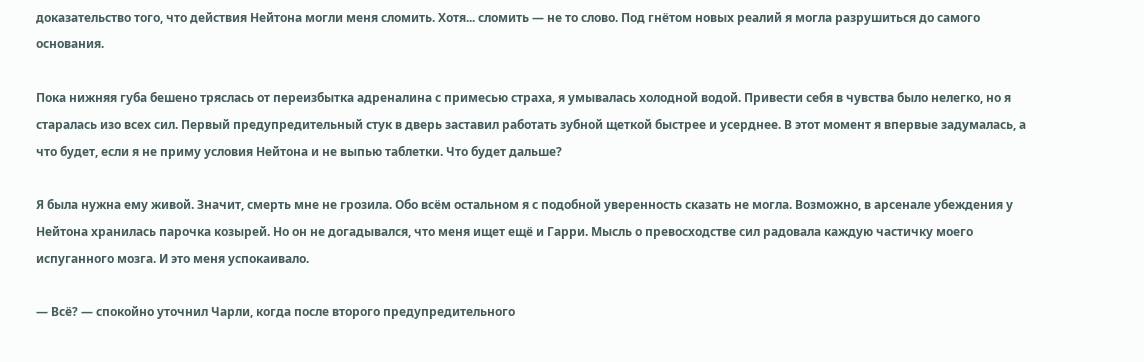доказательство того, что действия Нейтона могли меня сломить. Хотя... сломить — не то слово. Под гнётом новых реалий я могла разрушиться до самого основания.

Пока нижняя губа бешено тряслась от переизбытка адреналина с примесью страха, я умывалась холодной водой. Привести себя в чувства было нелегко, но я старалась изо всех сил. Первый предупредительный стук в дверь заставил работать зубной щеткой быстрее и усерднее. В этот момент я впервые задумалась, а что будет, если я не приму условия Нейтона и не выпью таблетки. Что будет дальше?

Я была нужна ему живой. Значит, смерть мне не грозила. Обо всём остальном я с подобной уверенность сказать не могла. Возможно, в арсенале убеждения у Нейтона хранилась парочка козырей. Но он не догадывался, что меня ищет ещё и Гарри. Мысль о превосходстве сил радовала каждую частичку моего испуганного мозга. И это меня успокаивало.

— Всё? — спокойно уточнил Чарли, когда после второго предупредительного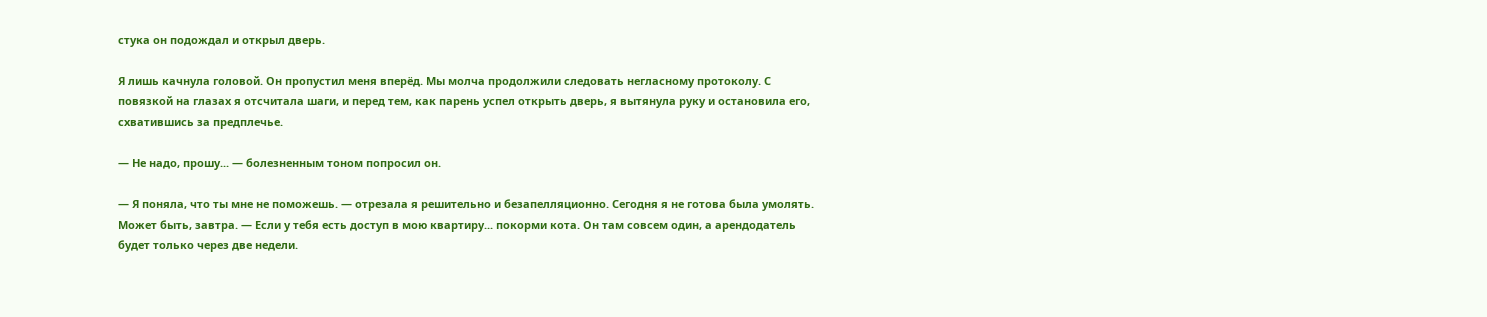стука он подождал и открыл дверь.

Я лишь качнула головой. Он пропустил меня вперёд. Мы молча продолжили следовать негласному протоколу. С повязкой на глазах я отсчитала шаги, и перед тем, как парень успел открыть дверь, я вытянула руку и остановила его, схватившись за предплечье.

— Не надо, прошу... — болезненным тоном попросил он.

— Я поняла, что ты мне не поможешь. — отрезала я решительно и безапелляционно. Сегодня я не готова была умолять. Может быть, завтра. — Если у тебя есть доступ в мою квартиру... покорми кота. Он там совсем один, а арендодатель будет только через две недели.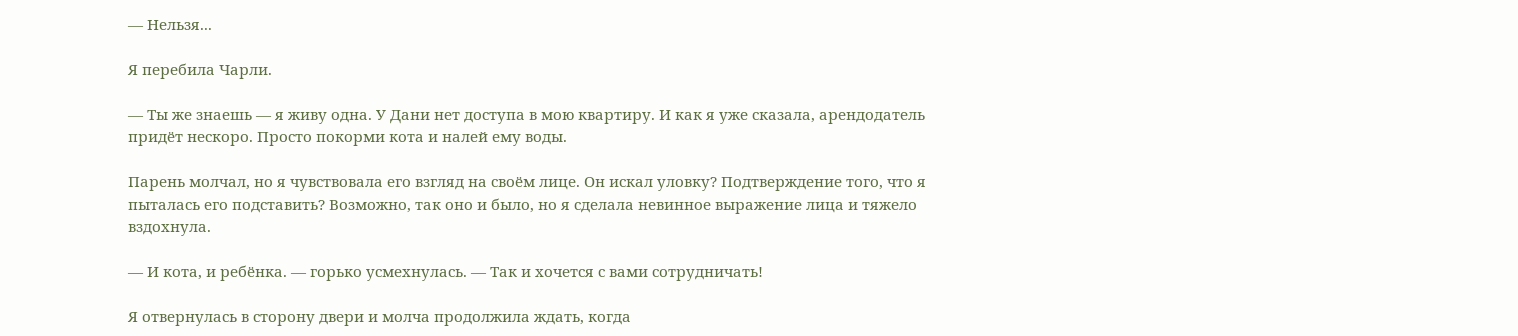— Нельзя...

Я перебила Чарли.

— Ты же знаешь — я живу одна. У Дани нет доступа в мою квартиру. И как я уже сказала, арендодатель придёт нескоро. Просто покорми кота и налей ему воды.

Парень молчал, но я чувствовала его взгляд на своём лице. Он искал уловку? Подтверждение того, что я пыталась его подставить? Возможно, так оно и было, но я сделала невинное выражение лица и тяжело вздохнула.

— И кота, и ребёнка. — горько усмехнулась. — Так и хочется с вами сотрудничать!

Я отвернулась в сторону двери и молча продолжила ждать, когда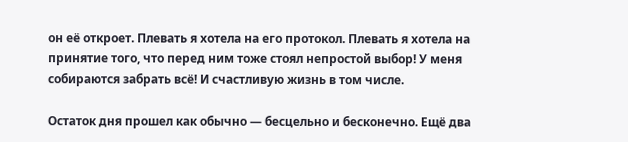он её откроет. Плевать я хотела на его протокол. Плевать я хотела на принятие того, что перед ним тоже стоял непростой выбор! У меня собираются забрать всё! И счастливую жизнь в том числе.

Остаток дня прошел как обычно — бесцельно и бесконечно. Ещё два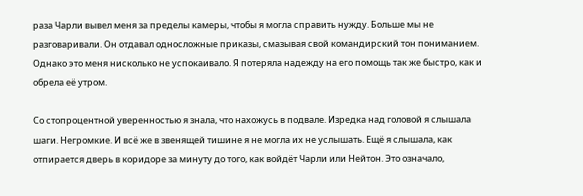раза Чарли вывел меня за пределы камеры, чтобы я могла справить нужду. Больше мы не разговаривали. Он отдавал односложные приказы, смазывая свой командирский тон пониманием. Однако это меня нисколько не успокаивало. Я потеряла надежду на его помощь так же быстро, как и обрела её утром.

Со стопроцентной уверенностью я знала, что нахожусь в подвале. Изредка над головой я слышала шаги. Негромкие. И всё же в звенящей тишине я не могла их не услышать. Ещё я слышала, как отпирается дверь в коридоре за минуту до того, как войдёт Чарли или Нейтон. Это означало,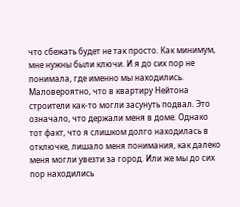что сбежать будет не так просто. Как минимум, мне нужны были ключи. И я до сих пор не понимала, где именно мы находились. Маловероятно, что в квартиру Нейтона строители как-то могли засунуть подвал. Это означало, что держали меня в доме. Однако тот факт, что я слишком долго находилась в отключке, лишало меня понимания, как далеко меня могли увезти за город. Или же мы до сих пор находились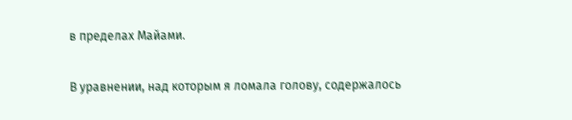в пределах Майами.

В уравнении, над которым я ломала голову, содержалось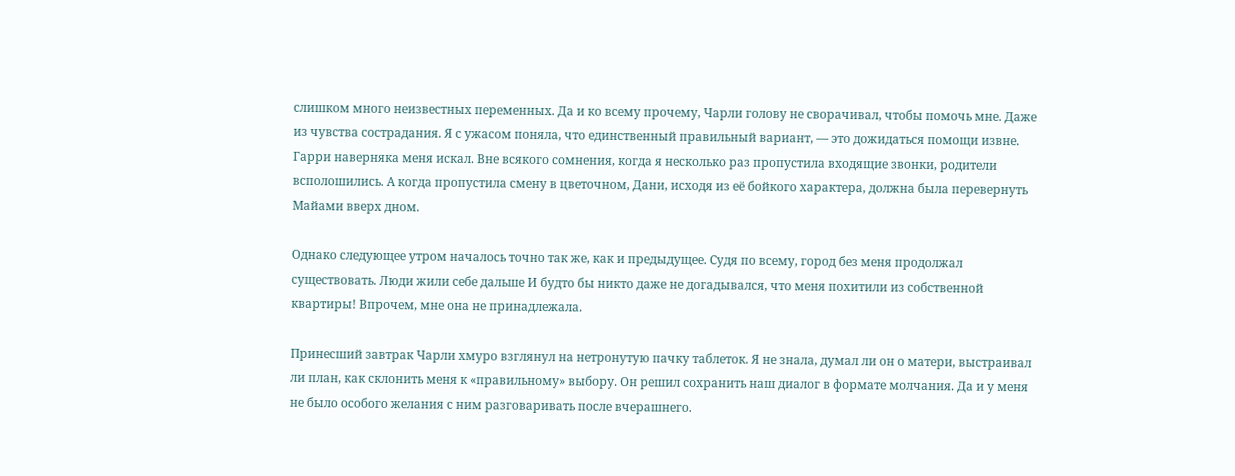слишком много неизвестных переменных. Да и ко всему прочему, Чарли голову не сворачивал, чтобы помочь мне. Даже из чувства сострадания. Я с ужасом поняла, что единственный правильный вариант, — это дожидаться помощи извне. Гарри наверняка меня искал. Вне всякого сомнения, когда я несколько раз пропустила входящие звонки, родители всполошились. А когда пропустила смену в цветочном, Дани, исходя из её бойкого характера, должна была перевернуть Майами вверх дном.

Однако следующее утром началось точно так же, как и предыдущее. Судя по всему, город без меня продолжал существовать. Люди жили себе дальше И будто бы никто даже не догадывался, что меня похитили из собственной квартиры! Впрочем, мне она не принадлежала.

Принесший завтрак Чарли хмуро взглянул на нетронутую пачку таблеток. Я не знала, думал ли он о матери, выстраивал ли план, как склонить меня к «правильному» выбору. Он решил сохранить наш диалог в формате молчания. Да и у меня не было особого желания с ним разговаривать после вчерашнего.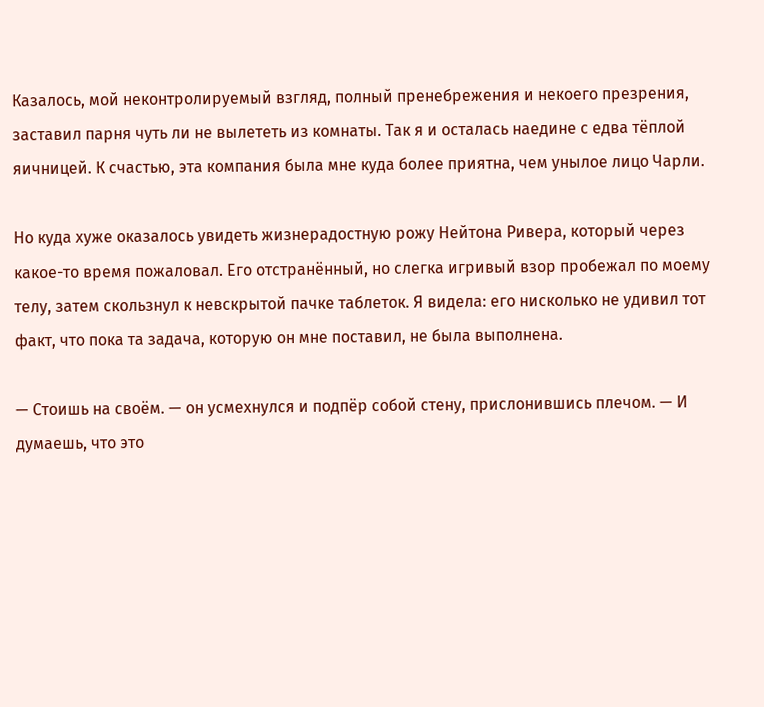Казалось, мой неконтролируемый взгляд, полный пренебрежения и некоего презрения, заставил парня чуть ли не вылететь из комнаты. Так я и осталась наедине с едва тёплой яичницей. К счастью, эта компания была мне куда более приятна, чем унылое лицо Чарли.

Но куда хуже оказалось увидеть жизнерадостную рожу Нейтона Ривера, который через какое-то время пожаловал. Его отстранённый, но слегка игривый взор пробежал по моему телу, затем скользнул к невскрытой пачке таблеток. Я видела: его нисколько не удивил тот факт, что пока та задача, которую он мне поставил, не была выполнена.

— Стоишь на своём. — он усмехнулся и подпёр собой стену, прислонившись плечом. — И думаешь, что это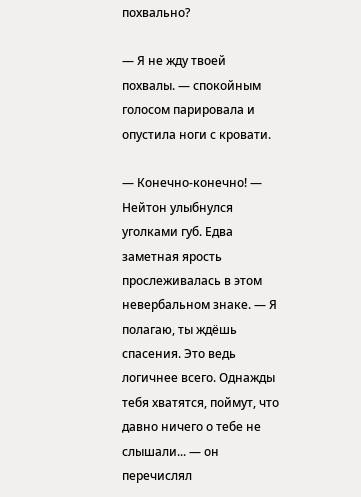похвально?

— Я не жду твоей похвалы. — спокойным голосом парировала и опустила ноги с кровати.

— Конечно-конечно! — Нейтон улыбнулся уголками губ. Едва заметная ярость прослеживалась в этом невербальном знаке. — Я полагаю, ты ждёшь спасения. Это ведь логичнее всего. Однажды тебя хватятся, поймут, что давно ничего о тебе не слышали... — он перечислял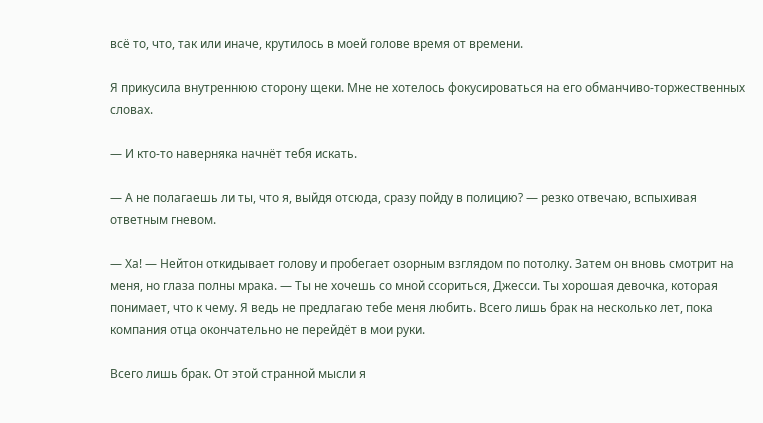всё то, что, так или иначе, крутилось в моей голове время от времени.

Я прикусила внутреннюю сторону щеки. Мне не хотелось фокусироваться на его обманчиво-торжественных словах.

— И кто-то наверняка начнёт тебя искать.

— А не полагаешь ли ты, что я, выйдя отсюда, сразу пойду в полицию? — резко отвечаю, вспыхивая ответным гневом.

— Ха! — Нейтон откидывает голову и пробегает озорным взглядом по потолку. Затем он вновь смотрит на меня, но глаза полны мрака. — Ты не хочешь со мной ссориться, Джесси. Ты хорошая девочка, которая понимает, что к чему. Я ведь не предлагаю тебе меня любить. Всего лишь брак на несколько лет, пока компания отца окончательно не перейдёт в мои руки.

Всего лишь брак. От этой странной мысли я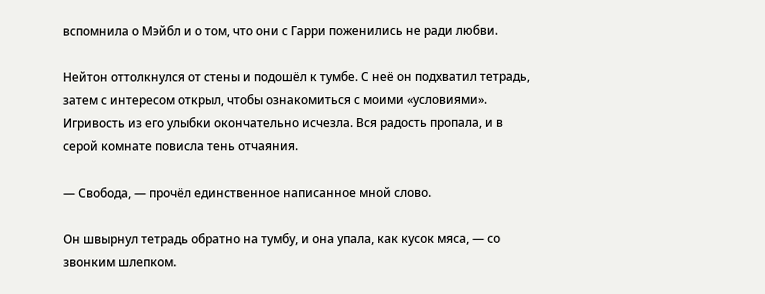вспомнила о Мэйбл и о том, что они с Гарри поженились не ради любви.

Нейтон оттолкнулся от стены и подошёл к тумбе. С неё он подхватил тетрадь, затем с интересом открыл, чтобы ознакомиться с моими «условиями». Игривость из его улыбки окончательно исчезла. Вся радость пропала, и в серой комнате повисла тень отчаяния.

— Свобода, — прочёл единственное написанное мной слово.

Он швырнул тетрадь обратно на тумбу, и она упала, как кусок мяса, — со звонким шлепком.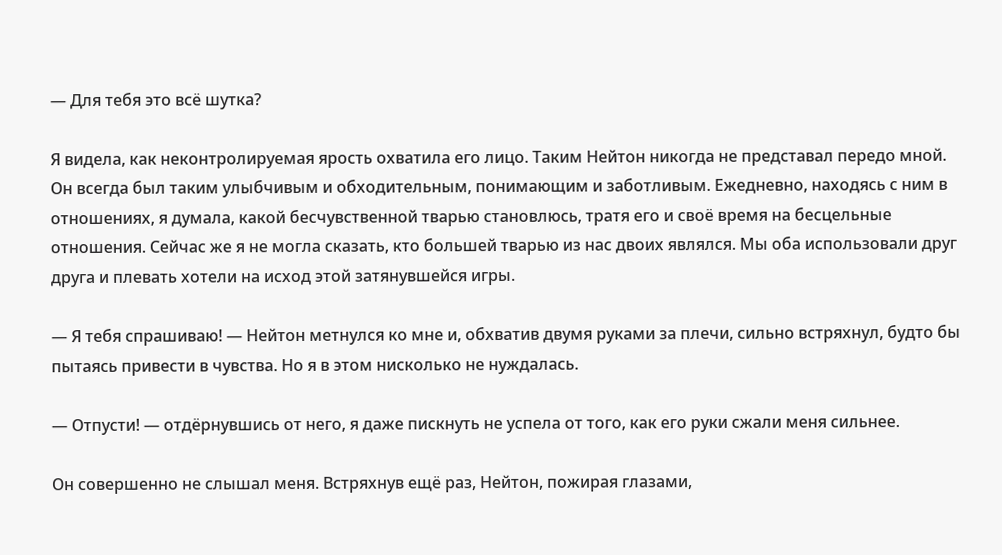— Для тебя это всё шутка?

Я видела, как неконтролируемая ярость охватила его лицо. Таким Нейтон никогда не представал передо мной. Он всегда был таким улыбчивым и обходительным, понимающим и заботливым. Ежедневно, находясь с ним в отношениях, я думала, какой бесчувственной тварью становлюсь, тратя его и своё время на бесцельные отношения. Сейчас же я не могла сказать, кто большей тварью из нас двоих являлся. Мы оба использовали друг друга и плевать хотели на исход этой затянувшейся игры.

— Я тебя спрашиваю! — Нейтон метнулся ко мне и, обхватив двумя руками за плечи, сильно встряхнул, будто бы пытаясь привести в чувства. Но я в этом нисколько не нуждалась.

— Отпусти! — отдёрнувшись от него, я даже пискнуть не успела от того, как его руки сжали меня сильнее.

Он совершенно не слышал меня. Встряхнув ещё раз, Нейтон, пожирая глазами,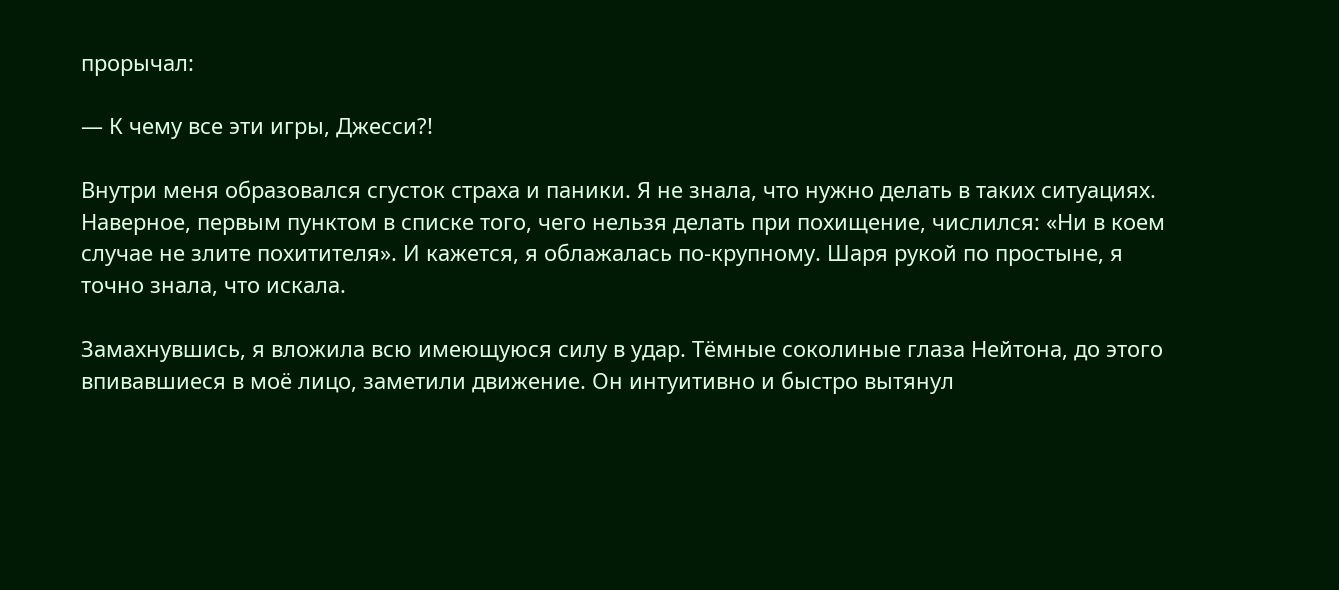прорычал:

— К чему все эти игры, Джесси?!

Внутри меня образовался сгусток страха и паники. Я не знала, что нужно делать в таких ситуациях. Наверное, первым пунктом в списке того, чего нельзя делать при похищение, числился: «Ни в коем случае не злите похитителя». И кажется, я облажалась по-крупному. Шаря рукой по простыне, я точно знала, что искала.

Замахнувшись, я вложила всю имеющуюся силу в удар. Тёмные соколиные глаза Нейтона, до этого впивавшиеся в моё лицо, заметили движение. Он интуитивно и быстро вытянул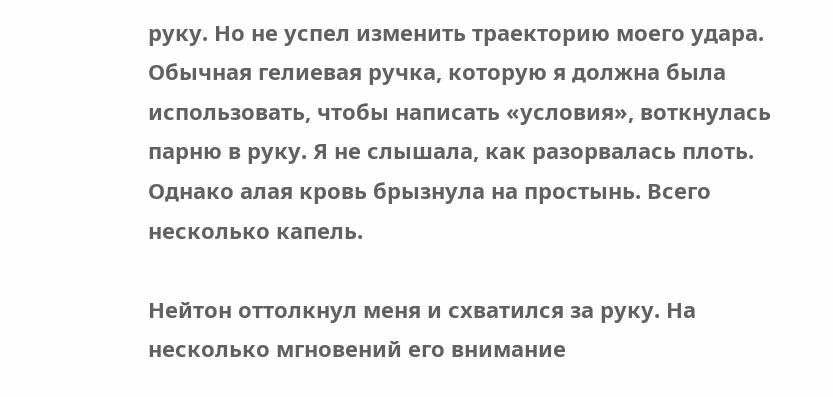руку. Но не успел изменить траекторию моего удара. Обычная гелиевая ручка, которую я должна была использовать, чтобы написать «условия», воткнулась парню в руку. Я не слышала, как разорвалась плоть. Однако алая кровь брызнула на простынь. Всего несколько капель.

Нейтон оттолкнул меня и схватился за руку. На несколько мгновений его внимание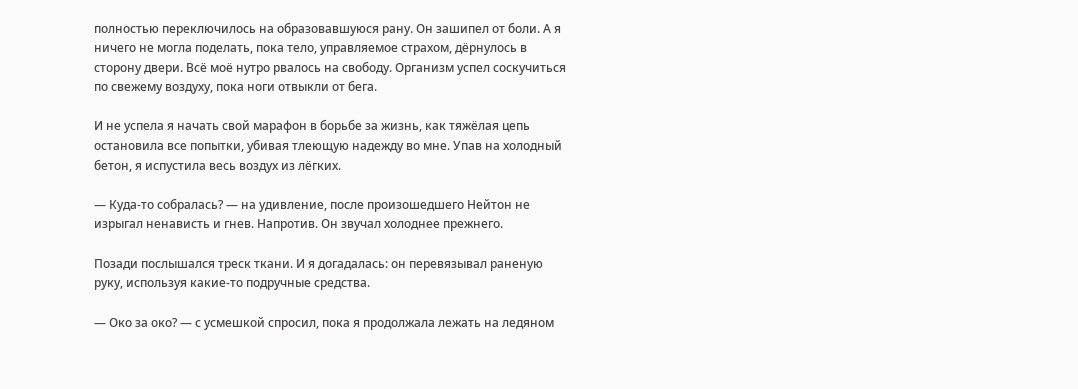полностью переключилось на образовавшуюся рану. Он зашипел от боли. А я ничего не могла поделать, пока тело, управляемое страхом, дёрнулось в сторону двери. Всё моё нутро рвалось на свободу. Организм успел соскучиться по свежему воздуху, пока ноги отвыкли от бега.

И не успела я начать свой марафон в борьбе за жизнь, как тяжёлая цепь остановила все попытки, убивая тлеющую надежду во мне. Упав на холодный бетон, я испустила весь воздух из лёгких.

— Куда-то собралась? — на удивление, после произошедшего Нейтон не изрыгал ненависть и гнев. Напротив. Он звучал холоднее прежнего.

Позади послышался треск ткани. И я догадалась: он перевязывал раненую руку, используя какие-то подручные средства.

— Око за око? — с усмешкой спросил, пока я продолжала лежать на ледяном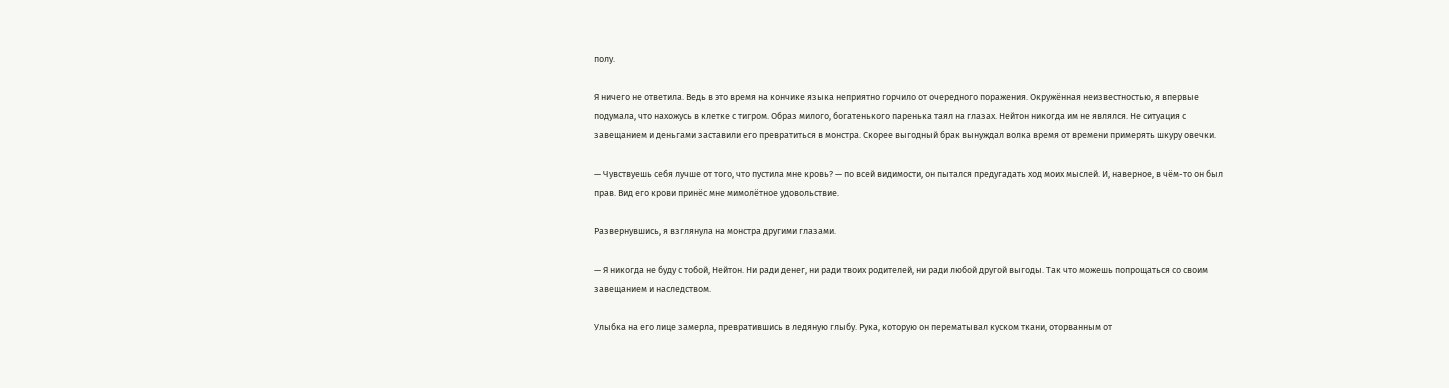полу.

Я ничего не ответила. Ведь в это время на кончике языка неприятно горчило от очередного поражения. Окружённая неизвестностью, я впервые подумала, что нахожусь в клетке с тигром. Образ милого, богатенького паренька таял на глазах. Нейтон никогда им не являлся. Не ситуация с завещанием и деньгами заставили его превратиться в монстра. Скорее выгодный брак вынуждал волка время от времени примерять шкуру овечки.

— Чувствуешь себя лучше от того, что пустила мне кровь? — по всей видимости, он пытался предугадать ход моих мыслей. И, наверное, в чём-то он был прав. Вид его крови принёс мне мимолётное удовольствие.

Развернувшись, я взглянула на монстра другими глазами.

— Я никогда не буду с тобой, Нейтон. Ни ради денег, ни ради твоих родителей, ни ради любой другой выгоды. Так что можешь попрощаться со своим завещанием и наследством.

Улыбка на его лице замерла, превратившись в ледяную глыбу. Рука, которую он перематывал куском ткани, оторванным от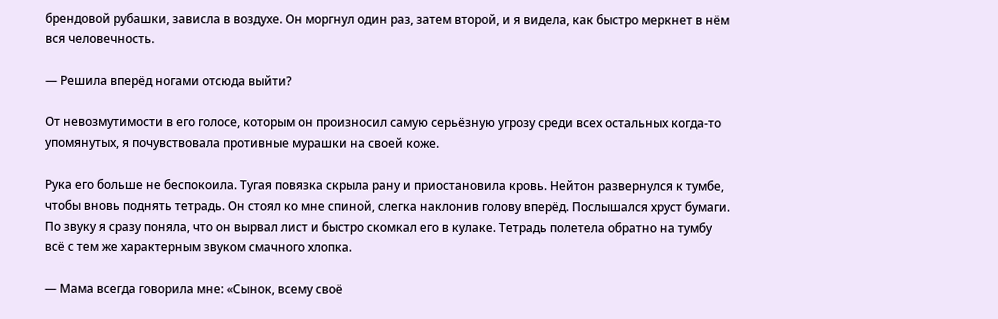брендовой рубашки, зависла в воздухе. Он моргнул один раз, затем второй, и я видела, как быстро меркнет в нём вся человечность.

— Решила вперёд ногами отсюда выйти?

От невозмутимости в его голосе, которым он произносил самую серьёзную угрозу среди всех остальных когда-то упомянутых, я почувствовала противные мурашки на своей коже.

Рука его больше не беспокоила. Тугая повязка скрыла рану и приостановила кровь. Нейтон развернулся к тумбе, чтобы вновь поднять тетрадь. Он стоял ко мне спиной, слегка наклонив голову вперёд. Послышался хруст бумаги. По звуку я сразу поняла, что он вырвал лист и быстро скомкал его в кулаке. Тетрадь полетела обратно на тумбу всё с тем же характерным звуком смачного хлопка.

— Мама всегда говорила мне: «Сынок, всему своё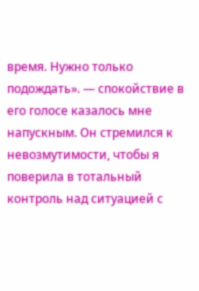время. Нужно только подождать». — спокойствие в его голосе казалось мне напускным. Он стремился к невозмутимости, чтобы я поверила в тотальный контроль над ситуацией с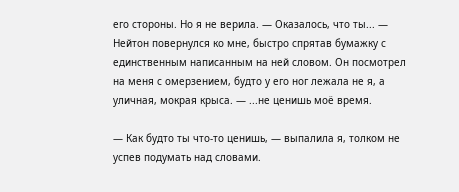его стороны. Но я не верила. — Оказалось, что ты... — Нейтон повернулся ко мне, быстро спрятав бумажку с единственным написанным на ней словом. Он посмотрел на меня с омерзением, будто у его ног лежала не я, а уличная, мокрая крыса. — ...не ценишь моё время.

— Как будто ты что-то ценишь, — выпалила я, толком не успев подумать над словами.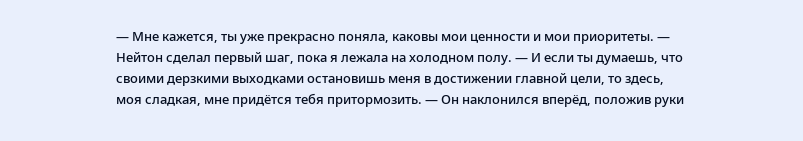— Мне кажется, ты уже прекрасно поняла, каковы мои ценности и мои приоритеты. — Нейтон сделал первый шаг, пока я лежала на холодном полу. — И если ты думаешь, что своими дерзкими выходками остановишь меня в достижении главной цели, то здесь, моя сладкая, мне придётся тебя притормозить. — Он наклонился вперёд, положив руки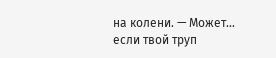на колени. — Может... если твой труп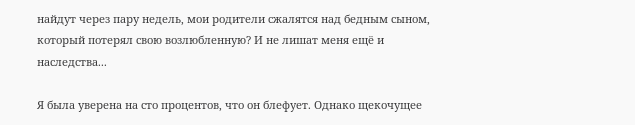найдут через пару недель, мои родители сжалятся над бедным сыном, который потерял свою возлюбленную? И не лишат меня ещё и наследства...

Я была уверена на сто процентов, что он блефует. Однако щекочущее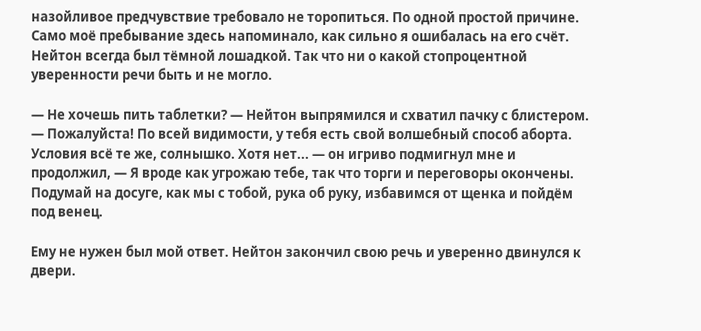назойливое предчувствие требовало не торопиться. По одной простой причине. Само моё пребывание здесь напоминало, как сильно я ошибалась на его счёт. Нейтон всегда был тёмной лошадкой. Так что ни о какой стопроцентной уверенности речи быть и не могло.

— Не хочешь пить таблетки? — Нейтон выпрямился и схватил пачку с блистером. — Пожалуйста! По всей видимости, у тебя есть свой волшебный способ аборта. Условия всё те же, солнышко. Хотя нет... — он игриво подмигнул мне и продолжил, — Я вроде как угрожаю тебе, так что торги и переговоры окончены. Подумай на досуге, как мы с тобой, рука об руку, избавимся от щенка и пойдём под венец.

Ему не нужен был мой ответ. Нейтон закончил свою речь и уверенно двинулся к двери.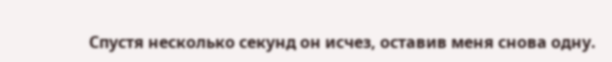Спустя несколько секунд он исчез, оставив меня снова одну.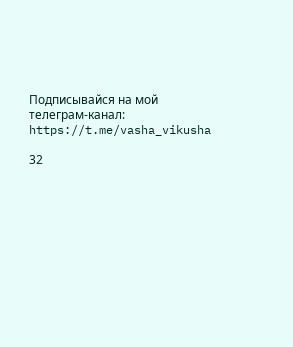Подписывайся на мой телеграм-канал: https://t.me/vasha_vikusha

32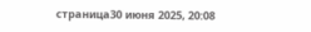страница30 июня 2025, 20:08